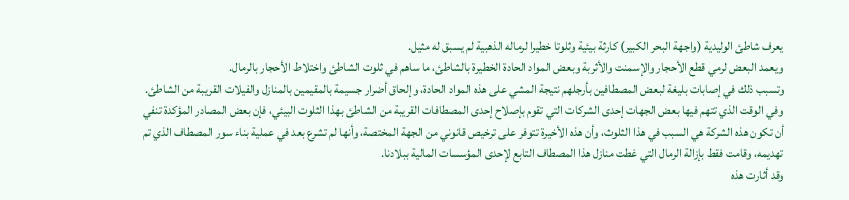يعرف شاطئ الوليدية (واجهة البحر الكبير) كارثة بيئية وثلوتا خطيرا لرماله الذهبية لم يسبق له مثيل.
ويعمد البعض لرمي قطع الأحجار والإسمنت والأثربة وبعض المواد الحادة الخطيرة بالشاطئ، ما ساهم في ثلوت الشاطئ واختلاط الأحجار بالرمال.
وتسبب ذلك في إصابات بليغة لبعض المصطافين بأرجلهم نتيجة المشي على هذه المواد الحادة، وإلحاق أضرار جسيمة بالمقيمين بالمنازل والفيلات القريبة من الشاطئ.
وفي الوقت الذي تتهم فيها بعض الجهات إحدى الشركات التي تقوم بإصلاح إحدى المصطافات القريبة من الشاطئ بهذا الثلوت البيئي، فإن بعض المصادر المؤكدة تنفي أن تكون هذه الشركة هي السبب في هذا الثلوث، وأن هذه الأخيرة تتوفر على ترخيص قانوني من الجهة المختصة، وأنها لم تشرع بعد في عملية بناء سور المصطاف الذي تم تهديمه، وقامت فقط بإزالة الرمال التي غطت منازل هذا المصطاف التابع لإحدى المؤسسات المالية ببلادنا.
وقد أثارت هذه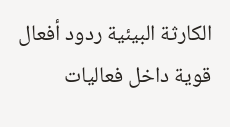الكارثة البيئية ردود أفعال قوية داخل فعاليات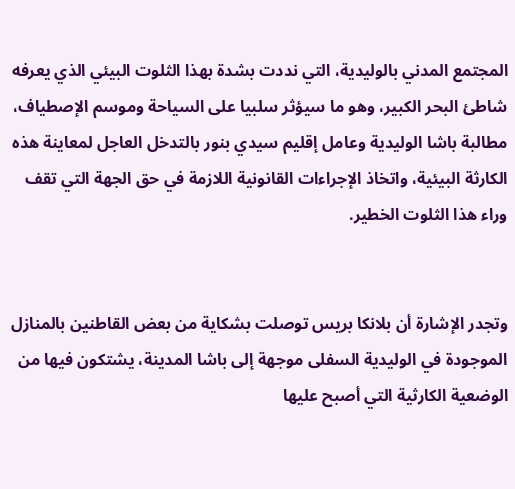المجتمع المدني بالوليدية، التي نددت بشدة بهذا الثلوت البيئي الذي يعرفه شاطئ البحر الكبير، وهو ما سيؤثر سلبيا على السياحة وموسم الإصطياف، مطالبة باشا الوليدية وعامل إقليم سيدي بنور بالتدخل العاجل لمعاينة هذه الكارثة البيئية، واتخاذ الإجراءات القانونية اللازمة في حق الجهة التي تقف وراء هذا الثلوت الخطير.


وتجدر الإشارة أن بلانكا بريس توصلت بشكاية من بعض القاطنين بالمنازل الموجودة في الوليدية السفلى موجهة إلى باشا المدينة، يشتكون فيها من الوضعية الكارثية التي أصبح عليها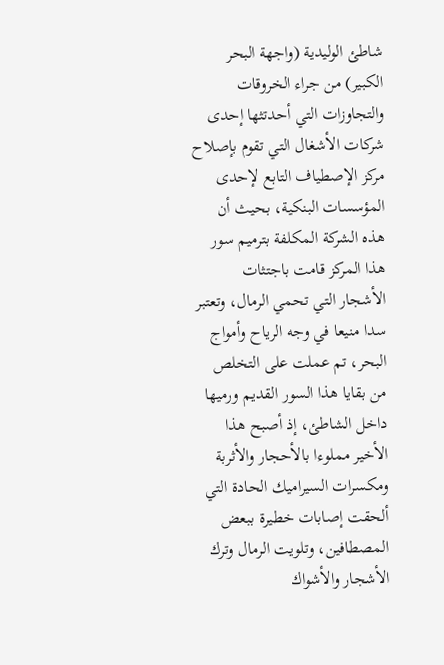شاطئ الوليدية (واجهة البحر الكبير) من جراء الخروقات والتجاوزات التي أحدتثها إحدى شركات الأشغال التي تقوم بإصلاح مركز الإصطياف التابع لإحدى المؤسسات البنكية، بحيث أن هذه الشركة المكلفة بترميم سور هذا المركز قامت باجتثات الأشجار التي تحمي الرمال، وتعتبر سدا منيعا في وجه الرياح وأمواج البحر، تم عملت على التخلص من بقايا هذا السور القديم ورميها داخل الشاطئ، إذ أصبح هذا الأخير مملوءا بالأحجار والأثربة ومكسرات السيراميك الحادة التي ألحقت إصابات خطيرة ببعض المصطافين، وتلويت الرمال وترك الأشجار والأشواك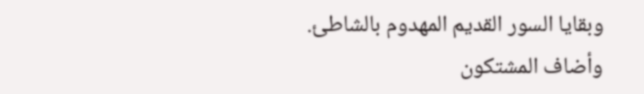وبقايا السور القديم المهدوم بالشاطئ.
وأضاف المشتكون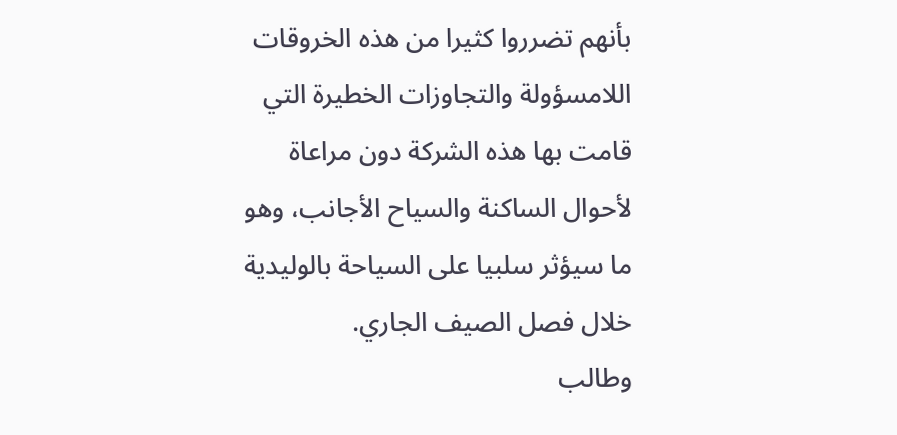بأنهم تضرروا كثيرا من هذه الخروقات اللامسؤولة والتجاوزات الخطيرة التي قامت بها هذه الشركة دون مراعاة لأحوال الساكنة والسياح الأجانب، وهو ما سيؤثر سلبيا على السياحة بالوليدية خلال فصل الصيف الجاري.
وطالب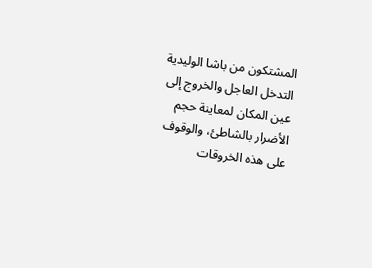المشتكون من باشا الوليدية التدخل العاجل والخروج إلى عين المكان لمعاينة حجم الأضرار بالشاطئ، والوقوف على هذه الخروقات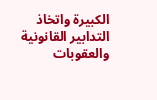الكبيرة واتخاذ التدابير القانونية والعقوبات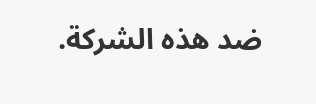ضد هذه الشركة.